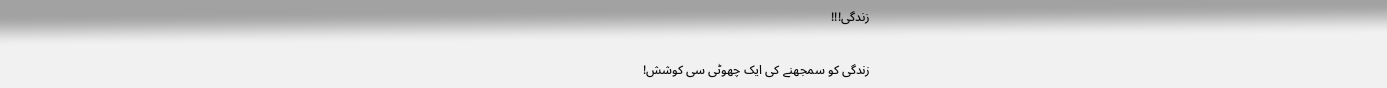زندگی!!!

زندگی کو سمجھنے کی ایک چھوٹی سی کوشش!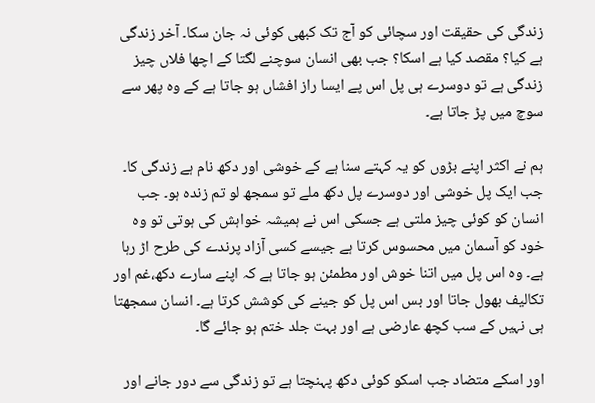زندگی کی حقیقت اور سچائی کو آج تک کبھی کوئی نہ جان سکا۔ آخر زندگی ہے کیا؟ مقصد کیا ہے اسکا؟ جب بھی انسان سوچنے لگتا کے اچھا فلاں چیز زندگی ہے تو دوسرے ہی پل اس پے ایسا راز افشاں ہو جاتا ہے کے وہ پھر سے سوچ میں پڑ جاتا ہے۔

ہم نے اکثر اپنے بڑوں کو یہ کہتے سنا ہے کے خوشی اور دکھ نام ہے زندگی کا۔ جب ایک پل خوشی اور دوسرے پل دکھ ملے تو سمجھ لو تم زندہ ہو۔ جب انسان کو کوئی چیز ملتی ہے جسکی اس نے ہمیشہ خواہش کی ہوتی تو وہ خود کو آسمان میں محسوس کرتا ہے جیسے کسی آزاد پرندے کی طرح اڑ رہا ہے۔ وہ اس پل میں اتنا خوش اور مطمئن ہو جاتا ہے کہ اپنے سارے دکھ،غم اور تکالیف بھول جاتا اور بس اس پل کو جینے کی کوشش کرتا ہے۔ انسان سمجھتا ہی نہیں کے سب کچھ عارضی ہے اور بہت جلد ختم ہو جائے گا۔

اور اسکے متضاد جب اسکو کوئی دکھ پہنچتا ہے تو زندگی سے دور جانے اور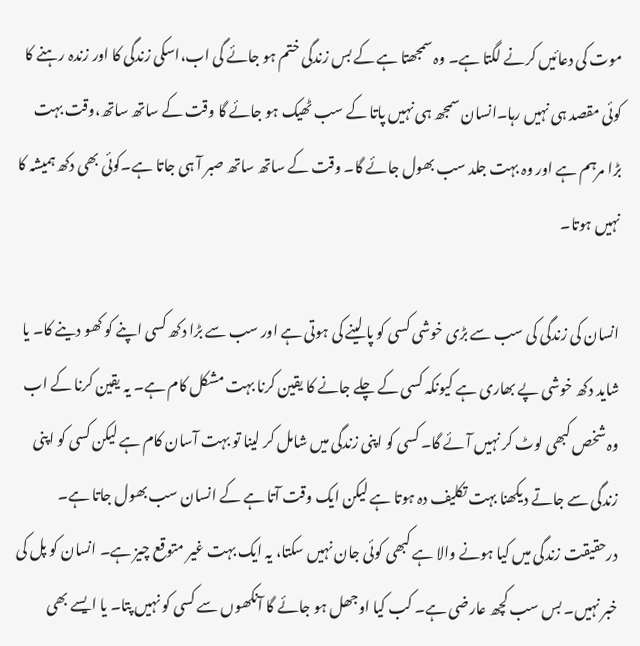موت کی دعائیں کرنے لگتا ہے۔ وہ سمجھتا ہے کے بس زندگی ختم ہو جائے گی اب،اسکی زندگی کا اور زندہ رہنے کا کوئی مقصد ہی نہیں رہا۔انسان سمجھ ہی نہیں پاتا کے سب ٹھیک ہو جائے گا وقت کے ساتھ ساتھ،وقت بہت بڑا مرہم ہے اور وہ بہت جلد سب بھول جائے گا۔ وقت کے ساتھ ساتھ صبر آ ہی جاتا ہے۔کوئی بھی دکھ ہمیشہ کا نہیں ہوتا۔

انسان کی زندگی کی سب سے بڑی خوشی کسی کو پا لینے کی ہوتی ہے اور سب سے بڑا دکھ کسی اپنے کو کھو دینے کا۔ یا شاید دکھ خوشی پے بھاری ہے کیونکہ کسی کے چلے جانے کا یقین کرنا بہت مشکل کام ہے۔ یہ یقین کرنا کے اب وہ شخص کبھی لوٹ کر نہیں آئے گا۔ کسی کو اپنی زندگی میں شامل کر لینا تو بہت آسان کام ہے لیکن کسی کو اپنی زندگی سے جاتے دیکھنا بہت تکلیف دہ ہوتا ہے لیکن ایک وقت آتا ہے کے انسان سب بھول جاتا ہے۔
درحقیقت زندگی میں کیا ہونے والا ہے کبھی کوئی جان نہیں سکتا، یہ ایک بہت غیر متوقع چیز ہے۔ انسان کو پل کی خبر نہیں۔ بس سب کچھ عارضی ہے۔ کب کیا اوجھل ہو جائے گا آنکھوں سے کسی کو نہیں پتا۔ یا ایسے بھی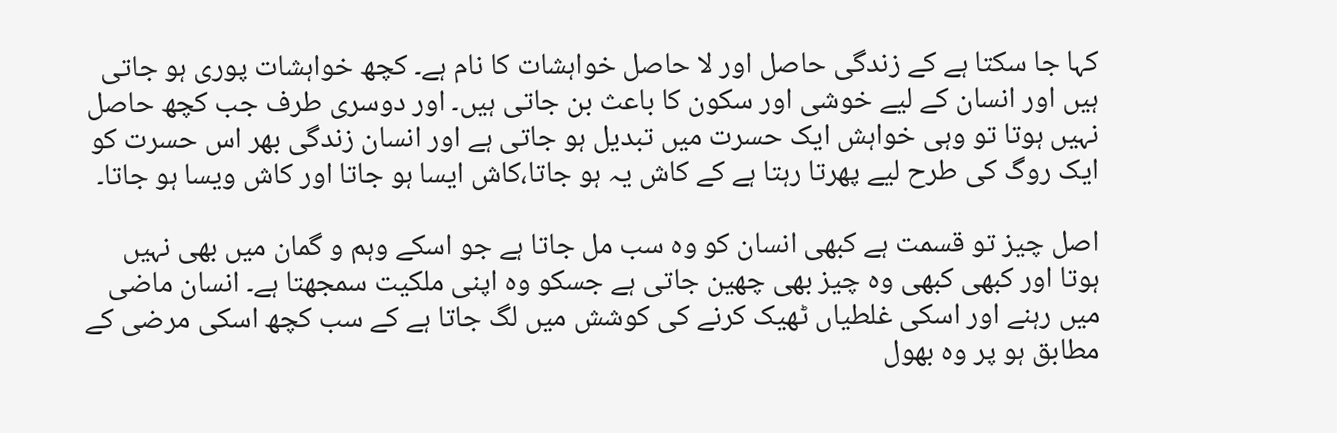کہا جا سکتا ہے کے زندگی حاصل اور لا حاصل خواہشات کا نام ہے۔ کچھ خواہشات پوری ہو جاتی ہیں اور انسان کے لیے خوشی اور سکون کا باعث بن جاتی ہیں۔ اور دوسری طرف جب کچھ حاصل نہیں ہوتا تو وہی خواہش ایک حسرت میں تبدیل ہو جاتی ہے اور انسان زندگی بھر اس حسرت کو ایک روگ کی طرح لیے پھرتا رہتا ہے کے کاش یہ ہو جاتا،کاش ایسا ہو جاتا اور کاش ویسا ہو جاتا۔

اصل چیز تو قسمت ہے کبھی انسان کو وہ سب مل جاتا ہے جو اسکے وہم و گمان میں بھی نہیں ہوتا اور کبھی کبھی وہ چیز بھی چھین جاتی ہے جسکو وہ اپنی ملکیت سمجھتا ہے۔ انسان ماضی میں رہنے اور اسکی غلطیاں ٹھیک کرنے کی کوشش میں لگ جاتا ہے کے سب کچھ اسکی مرضی کے مطابق ہو پر وہ بھول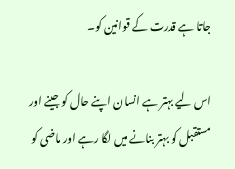جاتا ہے قدرت کے قوانین کو۔

اس لیے بہتر ہے انسان اپنے حال کو جینے اور مستقبل کو بہتر بنانے میں لگا رہے اور ماضی کو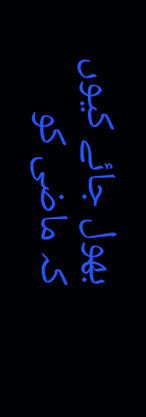بھول جائے کیوں کہ ماضی کو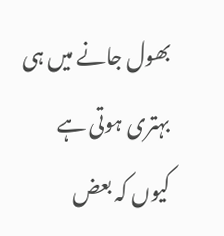بھول جانے میں ہی بہتری ہوتی ہے کیوں کہ بعض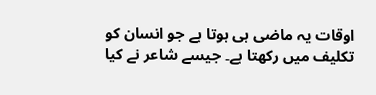اوقات یہ ماضی ہی ہوتا ہے جو انسان کو تکلیف میں رکھتا ہے۔ جیسے شاعر نے کیا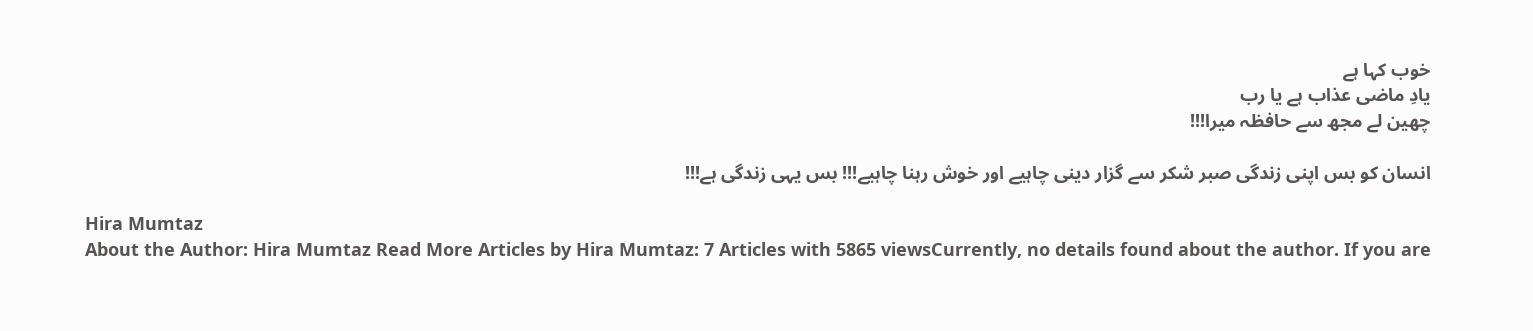خوب کہا ہے
یادِ ماضی عذاب ہے یا رب
چھین لے مجھ سے حافظہ میرا!!!

انسان کو بس اپنی زندگی صبر شکر سے گزار دینی چاہیے اور خوش رہنا چاہیے!!! بس یہی زندگی ہے!!!

Hira Mumtaz
About the Author: Hira Mumtaz Read More Articles by Hira Mumtaz: 7 Articles with 5865 viewsCurrently, no details found about the author. If you are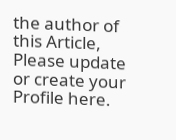the author of this Article, Please update or create your Profile here.